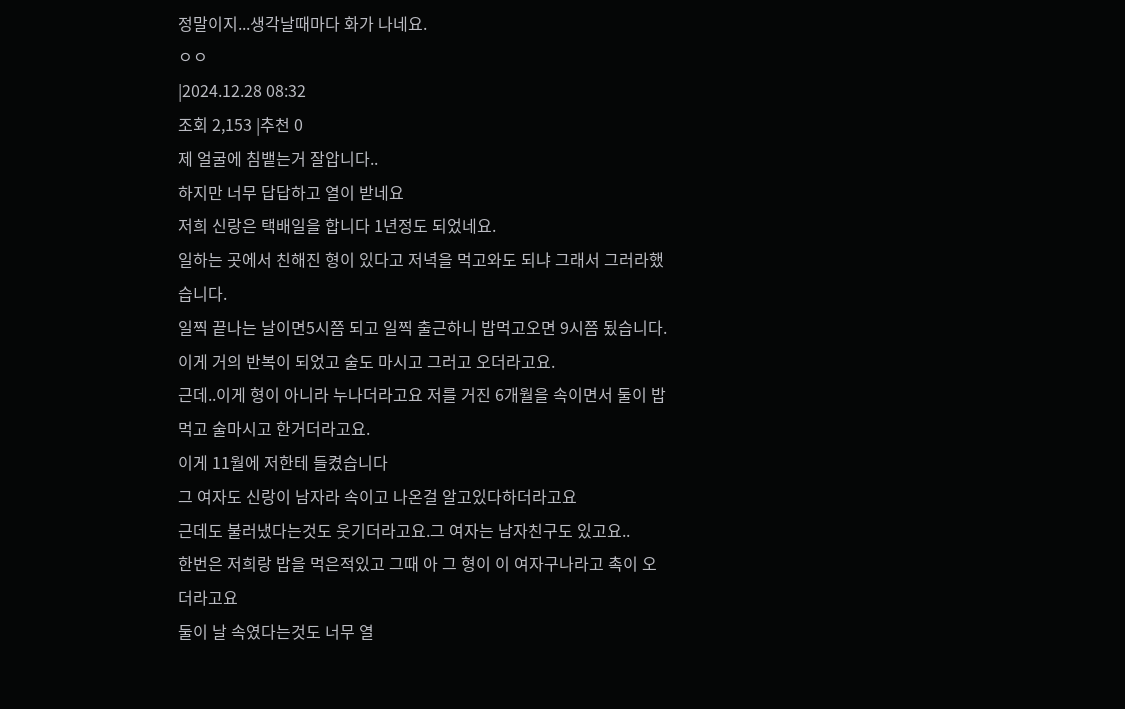정말이지...생각날때마다 화가 나네요.
ㅇㅇ
|2024.12.28 08:32
조회 2,153 |추천 0
제 얼굴에 침뱉는거 잘압니다..
하지만 너무 답답하고 열이 받네요
저희 신랑은 택배일을 합니다 1년정도 되었네요.
일하는 곳에서 친해진 형이 있다고 저녁을 먹고와도 되냐 그래서 그러라했습니다.
일찍 끝나는 날이면5시쯤 되고 일찍 출근하니 밥먹고오면 9시쯤 됬습니다.이게 거의 반복이 되었고 술도 마시고 그러고 오더라고요.
근데..이게 형이 아니라 누나더라고요 저를 거진 6개월을 속이면서 둘이 밥먹고 술마시고 한거더라고요.
이게 11월에 저한테 들켰습니다
그 여자도 신랑이 남자라 속이고 나온걸 알고있다하더라고요
근데도 불러냈다는것도 웃기더라고요.그 여자는 남자친구도 있고요..
한번은 저희랑 밥을 먹은적있고 그때 아 그 형이 이 여자구나라고 촉이 오더라고요
둘이 날 속였다는것도 너무 열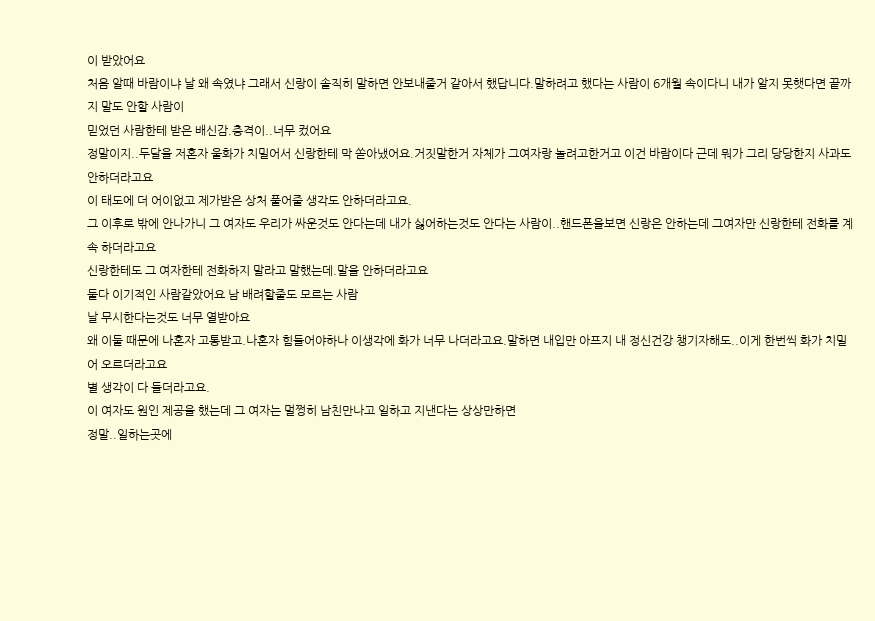이 받았어요
처음 알때 바람이냐 날 왜 속였냐 그래서 신랑이 솔직히 말하면 안보내줄거 같아서 했답니다.말하려고 했다는 사람이 6개월 속이다니 내가 알지 못햇다면 끝까지 말도 안할 사람이
믿었던 사람한테 받은 배신감.충격이..너무 컸어요
정말이지..두달을 저혼자 울화가 치밀어서 신랑한테 막 쏟아냈어요.거짓말한거 자체가 그여자랑 놀려고한거고 이건 바람이다 근데 뭐가 그리 당당한지 사과도 안하더라고요
이 태도에 더 어이없고 제가받은 상처 풀어줄 생각도 안하더라고요.
그 이후로 밖에 안나가니 그 여자도 우리가 싸운것도 안다는데 내가 싫어하는것도 안다는 사람이..핸드폰을보면 신랑은 안하는데 그여자만 신랑한테 전화를 계속 하더라고요
신랑한테도 그 여자한테 전화하지 말라고 말했는데.말을 안하더라고요
둘다 이기적인 사람같았어요 남 배려할줄도 모르는 사람
날 무시한다는것도 너무 열받아요
왜 이둘 때문에 나혼자 고통받고.나혼자 힘들어야하나 이생각에 화가 너무 나더라고요.말하면 내입만 아프지 내 정신건강 챙기자해도..이게 한번씩 화가 치밀어 오르더라고요
별 생각이 다 들더라고요.
이 여자도 원인 제공을 했는데 그 여자는 멀쩡히 남친만나고 일하고 지낸다는 상상만하면
정말..일하는곳에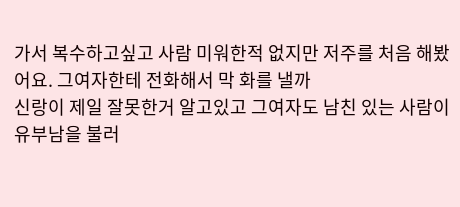가서 복수하고싶고 사람 미워한적 없지만 저주를 처음 해봤어요. 그여자한테 전화해서 막 화를 낼까
신랑이 제일 잘못한거 알고있고 그여자도 남친 있는 사람이 유부남을 불러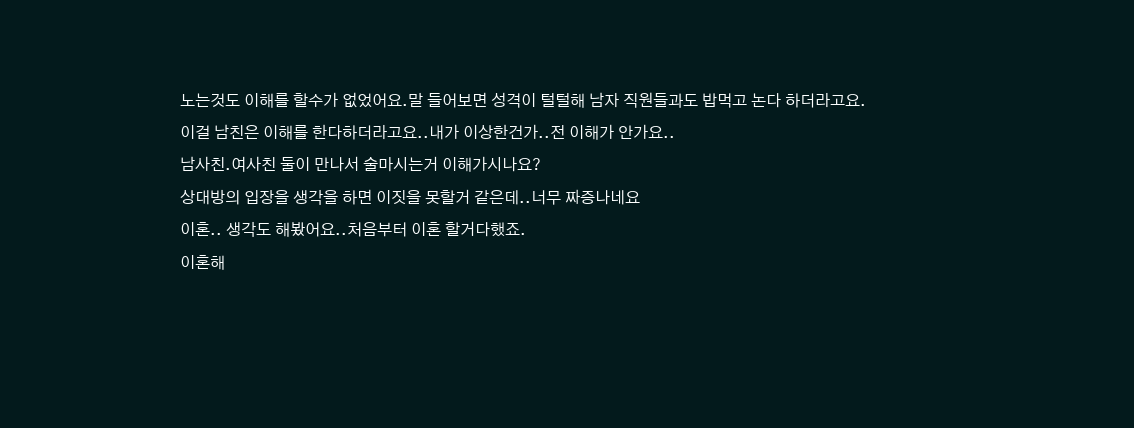노는것도 이해를 할수가 없었어요.말 들어보면 성격이 털털해 남자 직원들과도 밥먹고 논다 하더라고요.
이걸 남친은 이해를 한다하더라고요..내가 이상한건가..전 이해가 안가요..
남사친.여사친 둘이 만나서 술마시는거 이해가시나요?
상대방의 입장을 생각을 하면 이짓을 못할거 같은데..너무 짜증나네요
이혼.. 생각도 해봤어요..처음부터 이혼 할거다했죠.
이혼해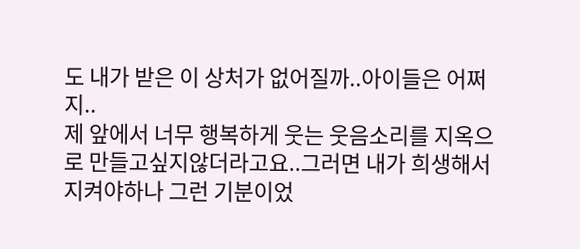도 내가 받은 이 상처가 없어질까..아이들은 어쩌지..
제 앞에서 너무 행복하게 웃는 웃음소리를 지옥으로 만들고싶지않더라고요..그러면 내가 희생해서 지켜야하나 그런 기분이었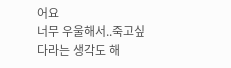어요
너무 우울해서..죽고싶다라는 생각도 해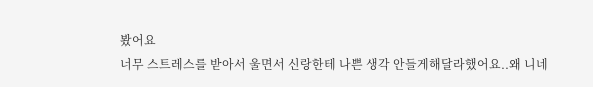봤어요
너무 스트레스를 받아서 울면서 신랑한테 나쁜 생각 안들게해달라했어요..왜 니네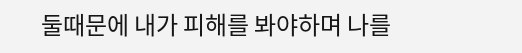둘때문에 내가 피해를 봐야하며 나를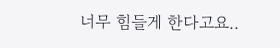너무 힘들게 한다고요..